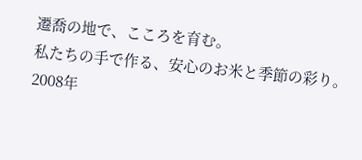遷喬の地で、こころを育む。
私たちの手で作る、安心のお米と季節の彩り。
2008年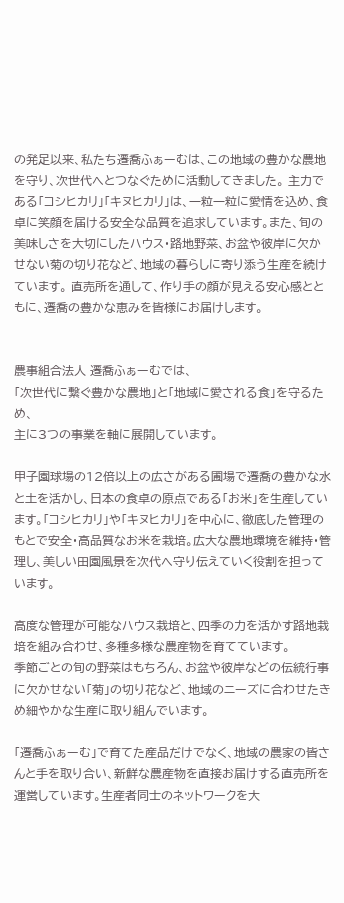の発足以来、私たち遷喬ふぁーむは、この地域の豊かな農地を守り、次世代へとつなぐために活動してきました。 主力である「コシヒカリ」「キヌヒカリ」は、一粒一粒に愛情を込め、食卓に笑顔を届ける安全な品質を追求しています。また、旬の美味しさを大切にしたハウス・路地野菜、お盆や彼岸に欠かせない菊の切り花など、地域の暮らしに寄り添う生産を続けています。 直売所を通して、作り手の顔が見える安心感とともに、遷喬の豊かな恵みを皆様にお届けします。


農事組合法人 遷喬ふぁーむでは、
「次世代に繋ぐ豊かな農地」と「地域に愛される食」を守るため、
主に3つの事業を軸に展開しています。

甲子園球場の12倍以上の広さがある圃場で遷喬の豊かな水と土を活かし、日本の食卓の原点である「お米」を生産しています。「コシヒカリ」や「キヌヒカリ」を中心に、徹底した管理のもとで安全・高品質なお米を栽培。広大な農地環境を維持・管理し、美しい田園風景を次代へ守り伝えていく役割を担っています。

高度な管理が可能なハウス栽培と、四季の力を活かす路地栽培を組み合わせ、多種多様な農産物を育てています。
季節ごとの旬の野菜はもちろん、お盆や彼岸などの伝統行事に欠かせない「菊」の切り花など、地域のニーズに合わせたきめ細やかな生産に取り組んでいます。

「遷喬ふぁーむ」で育てた産品だけでなく、地域の農家の皆さんと手を取り合い、新鮮な農産物を直接お届けする直売所を運営しています。生産者同士のネットワークを大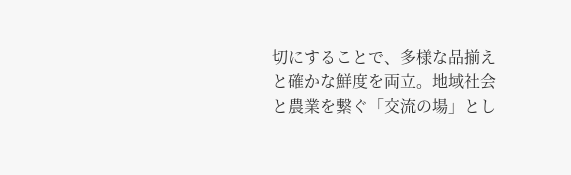切にすることで、多様な品揃えと確かな鮮度を両立。地域社会と農業を繋ぐ「交流の場」とし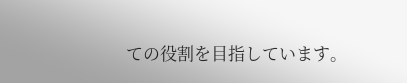ての役割を目指しています。